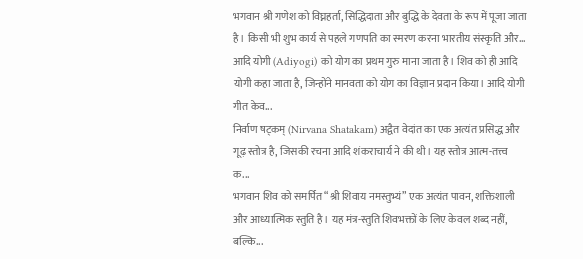भगवान श्री गणेश को विघ्नहर्ता, सिद्धिदाता और बुद्धि के देवता के रूप में पूजा जाता है। किसी भी शुभ कार्य से पहले गणपति का स्मरण करना भारतीय संस्कृति और...
आदि योगी (Adiyogi) को योग का प्रथम गुरु माना जाता है। शिव को ही आदि योगी कहा जाता है, जिन्होंने मानवता को योग का विज्ञान प्रदान किया। आदि योगी गीत केव...
निर्वाण षट्कम् (Nirvana Shatakam) अद्वैत वेदांत का एक अत्यंत प्रसिद्ध और गूढ़ स्तोत्र है, जिसकी रचना आदि शंकराचार्य ने की थी। यह स्तोत्र आत्म-तत्त्व क...
भगवान शिव को समर्पित “श्री शिवाय नमस्तुभ्यं” एक अत्यंत पावन, शक्तिशाली और आध्यात्मिक स्तुति है। यह मंत्र-स्तुति शिवभक्तों के लिए केवल शब्द नहीं, बल्कि...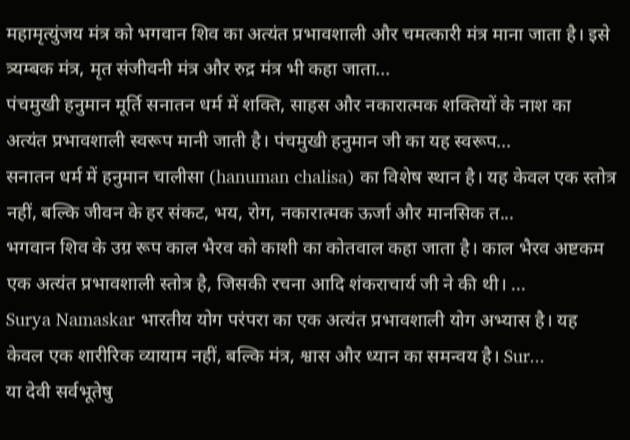महामृत्युंजय मंत्र को भगवान शिव का अत्यंत प्रभावशाली और चमत्कारी मंत्र माना जाता है। इसे त्र्यम्बक मंत्र, मृत संजीवनी मंत्र और रुद्र मंत्र भी कहा जाता...
पंचमुखी हनुमान मूर्ति सनातन धर्म में शक्ति, साहस और नकारात्मक शक्तियों के नाश का अत्यंत प्रभावशाली स्वरूप मानी जाती है। पंचमुखी हनुमान जी का यह स्वरूप...
सनातन धर्म में हनुमान चालीसा (hanuman chalisa) का विशेष स्थान है। यह केवल एक स्तोत्र नहीं, बल्कि जीवन के हर संकट, भय, रोग, नकारात्मक ऊर्जा और मानसिक त...
भगवान शिव के उग्र रूप काल भैरव को काशी का कोतवाल कहा जाता है। काल भैरव अष्टकम एक अत्यंत प्रभावशाली स्तोत्र है, जिसकी रचना आदि शंकराचार्य जी ने की थी। ...
Surya Namaskar भारतीय योग परंपरा का एक अत्यंत प्रभावशाली योग अभ्यास है। यह केवल एक शारीरिक व्यायाम नहीं, बल्कि मंत्र, श्वास और ध्यान का समन्वय है। Sur...
या देवी सर्वभूतेषु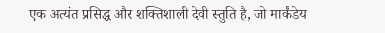एक अत्यंत प्रसिद्ध और शक्तिशाली देवी स्तुति है, जो मार्कंडेय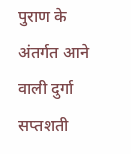पुराण के अंतर्गत आने वाली दुर्गा सप्तशती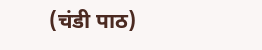(चंडी पाठ)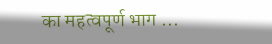का महत्वपूर्ण भाग ...